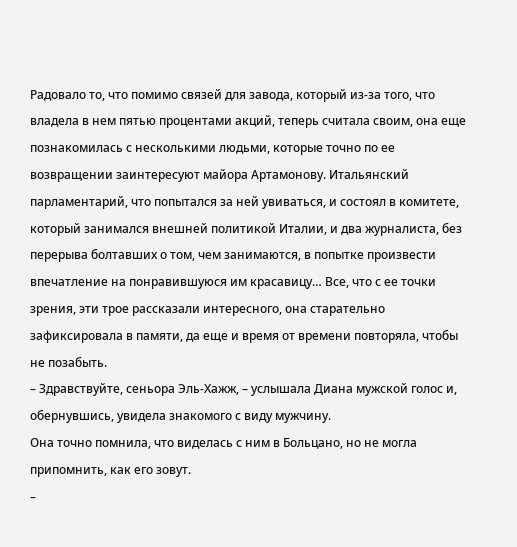Радовало то, что помимо связей для завода, который из-за того, что владела в нем пятью процентами акций, теперь считала своим, она еще познакомилась с несколькими людьми, которые точно по ее возвращении заинтересуют майора Артамонову. Итальянский парламентарий, что попытался за ней увиваться, и состоял в комитете, который занимался внешней политикой Италии, и два журналиста, без перерыва болтавших о том, чем занимаются, в попытке произвести впечатление на понравившуюся им красавицу… Все, что с ее точки зрения, эти трое рассказали интересного, она старательно зафиксировала в памяти, да еще и время от времени повторяла, чтобы не позабыть.
– Здравствуйте, сеньора Эль-Хажж, – услышала Диана мужской голос и, обернувшись, увидела знакомого с виду мужчину.
Она точно помнила, что виделась с ним в Больцано, но не могла припомнить, как его зовут.
–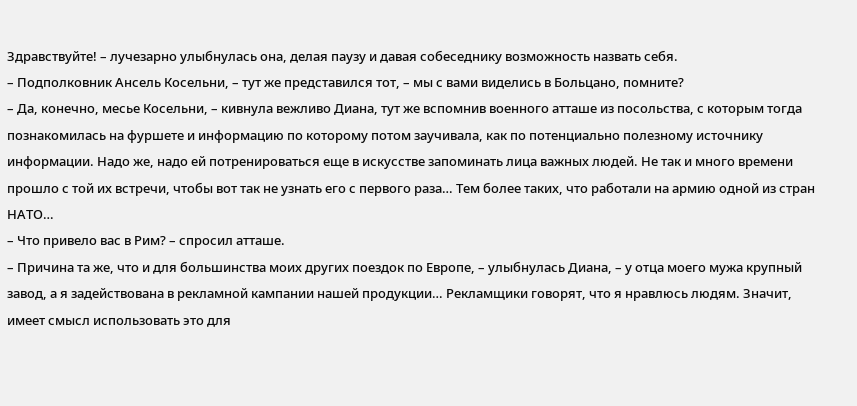Здравствуйте! – лучезарно улыбнулась она, делая паузу и давая собеседнику возможность назвать себя.
– Подполковник Ансель Косельни, – тут же представился тот, – мы с вами виделись в Больцано, помните?
– Да, конечно, месье Косельни, – кивнула вежливо Диана, тут же вспомнив военного атташе из посольства, с которым тогда познакомилась на фуршете и информацию по которому потом заучивала, как по потенциально полезному источнику информации. Надо же, надо ей потренироваться еще в искусстве запоминать лица важных людей. Не так и много времени прошло с той их встречи, чтобы вот так не узнать его с первого раза… Тем более таких, что работали на армию одной из стран НАТО…
– Что привело вас в Рим? – спросил атташе.
– Причина та же, что и для большинства моих других поездок по Европе, – улыбнулась Диана, – у отца моего мужа крупный завод, а я задействована в рекламной кампании нашей продукции… Рекламщики говорят, что я нравлюсь людям. Значит, имеет смысл использовать это для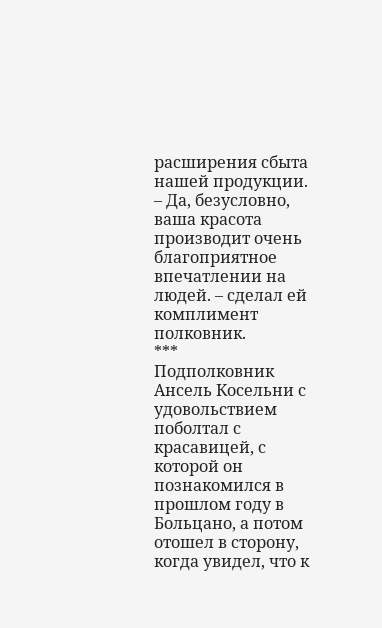расширения сбыта нашей продукции.
– Да, безусловно, ваша красота производит очень благоприятное впечатлении на людей. – сделал ей комплимент полковник.
***
Подполковник Ансель Косельни с удовольствием поболтал с красавицей, с которой он познакомился в прошлом году в Больцано, а потом отошел в сторону, когда увидел, что к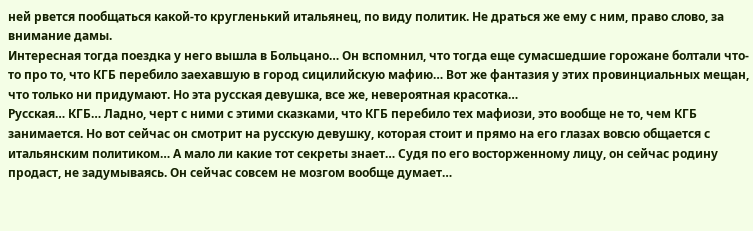ней рвется пообщаться какой-то кругленький итальянец, по виду политик. Не драться же ему с ним, право слово, за внимание дамы.
Интересная тогда поездка у него вышла в Больцано… Он вспомнил, что тогда еще сумасшедшие горожане болтали что-то про то, что КГБ перебило заехавшую в город сицилийскую мафию… Вот же фантазия у этих провинциальных мещан, что только ни придумают. Но эта русская девушка, все же, невероятная красотка…
Русская… КГБ… Ладно, черт с ними с этими сказками, что КГБ перебило тех мафиози, это вообще не то, чем КГБ занимается. Но вот сейчас он смотрит на русскую девушку, которая стоит и прямо на его глазах вовсю общается с итальянским политиком… А мало ли какие тот секреты знает… Судя по его восторженному лицу, он сейчас родину продаст, не задумываясь. Он сейчас совсем не мозгом вообще думает…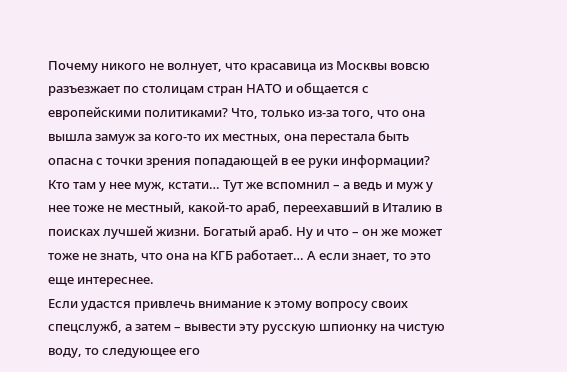Почему никого не волнует, что красавица из Москвы вовсю разъезжает по столицам стран НАТО и общается с европейскими политиками? Что, только из-за того, что она вышла замуж за кого-то их местных, она перестала быть опасна с точки зрения попадающей в ее руки информации? Кто там у нее муж, кстати… Тут же вспомнил – а ведь и муж у нее тоже не местный, какой-то араб, переехавший в Италию в поисках лучшей жизни. Богатый араб. Ну и что – он же может тоже не знать, что она на КГБ работает… А если знает, то это еще интереснее.
Если удастся привлечь внимание к этому вопросу своих спецслужб, а затем – вывести эту русскую шпионку на чистую воду, то следующее его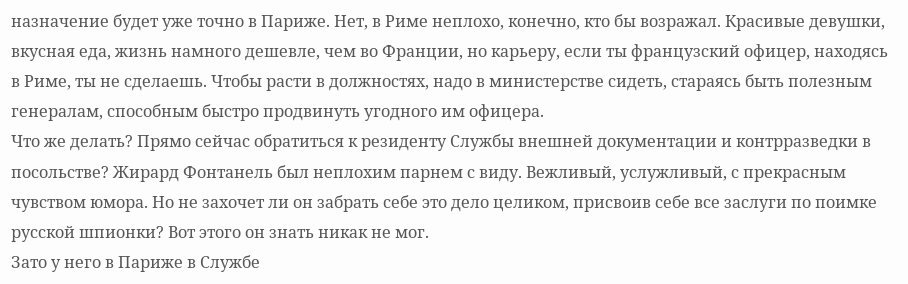назначение будет уже точно в Париже. Нет, в Риме неплохо, конечно, кто бы возражал. Красивые девушки, вкусная еда, жизнь намного дешевле, чем во Франции, но карьеру, если ты французский офицер, находясь в Риме, ты не сделаешь. Чтобы расти в должностях, надо в министерстве сидеть, стараясь быть полезным генералам, способным быстро продвинуть угодного им офицера.
Что же делать? Прямо сейчас обратиться к резиденту Службы внешней документации и контрразведки в посольстве? Жирард Фонтанель был неплохим парнем с виду. Вежливый, услужливый, с прекрасным чувством юмора. Но не захочет ли он забрать себе это дело целиком, присвоив себе все заслуги по поимке русской шпионки? Вот этого он знать никак не мог.
Зато у него в Париже в Службе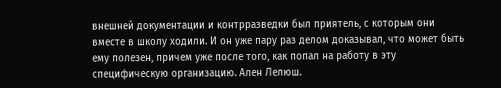внешней документации и контрразведки был приятель, с которым они вместе в школу ходили. И он уже пару раз делом доказывал, что может быть ему полезен, причем уже после того, как попал на работу в эту специфическую организацию. Ален Лелюш.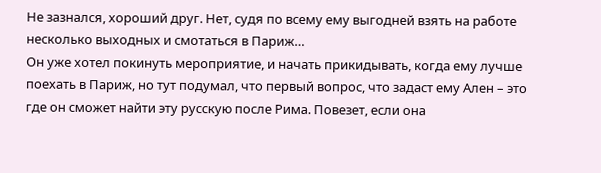Не зазнался, хороший друг. Нет, судя по всему ему выгодней взять на работе несколько выходных и смотаться в Париж…
Он уже хотел покинуть мероприятие, и начать прикидывать, когда ему лучше поехать в Париж, но тут подумал, что первый вопрос, что задаст ему Ален – это где он сможет найти эту русскую после Рима. Повезет, если она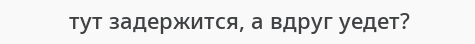тут задержится, а вдруг уедет?